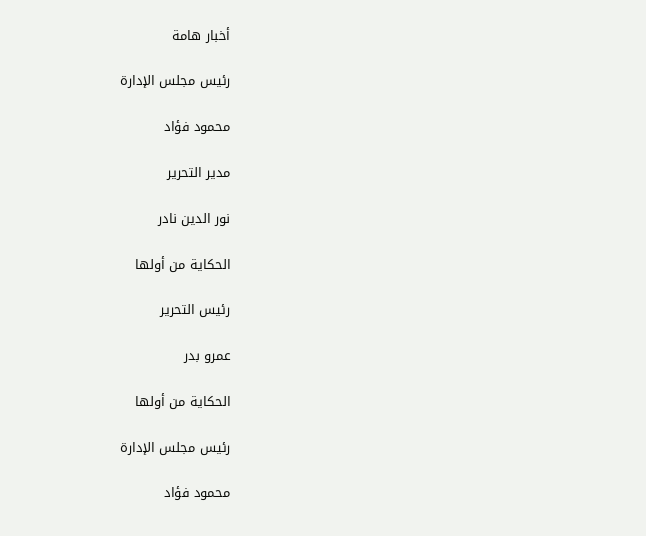أخبار هامة

رئيس مجلس الإدارة

محمود فؤاد

مدير التحرير

نور الدين نادر

الحكاية من أولها

رئيس التحرير

عمرو بدر

الحكاية من أولها

رئيس مجلس الإدارة

محمود فؤاد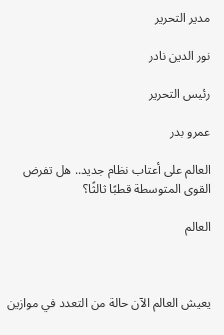مدير التحرير

نور الدين نادر

رئيس التحرير

عمرو بدر

العالم على أعتاب نظام جديد.. هل تفرض القوى المتوسطة قطبًا ثالثًا؟

العالم



يعيش العالم الآن حالة من التعدد في موازين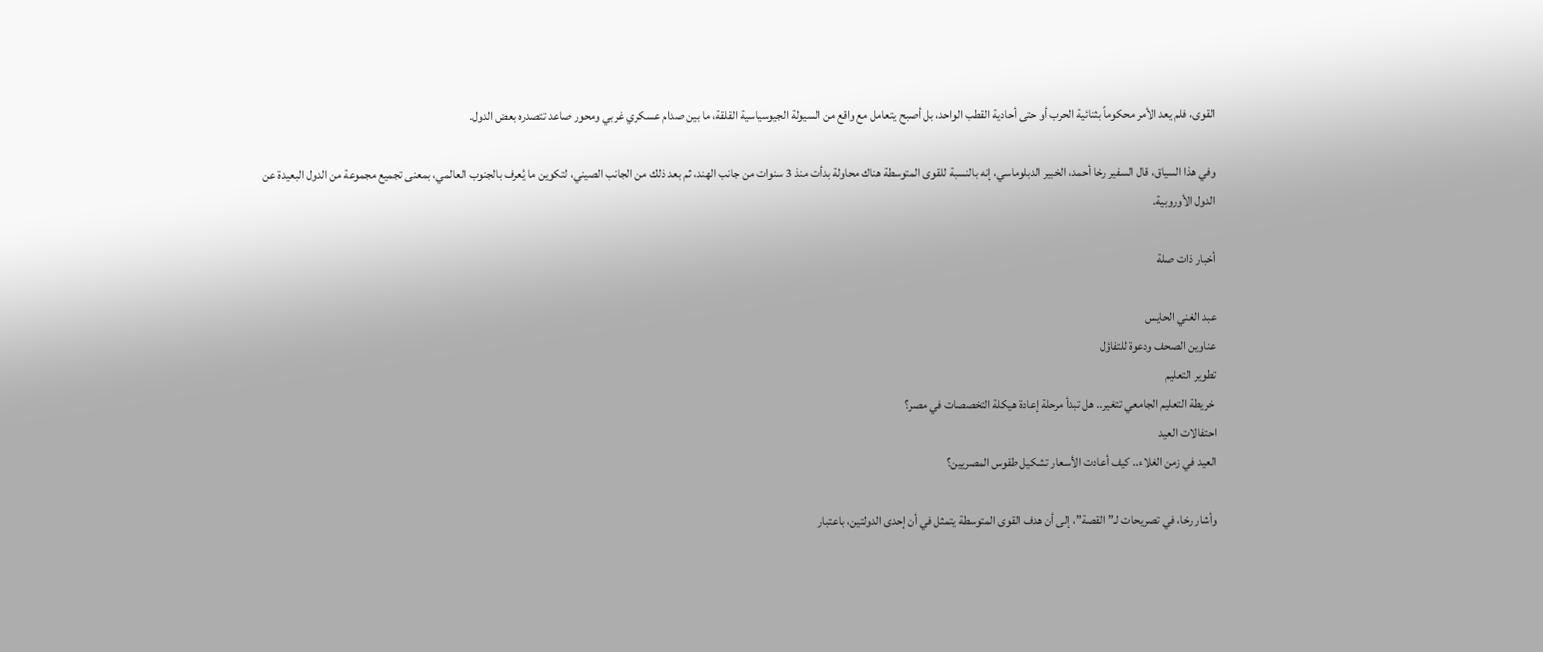القوى، فلم يعد الأمر محكوماً بثنائية الحرب أو حتى أحادية القطب الواحد، بل أصبح يتعامل مع واقع من السيولة الجيوسياسية القلقة، ما بين صدام عسكري غربي ومحور صاعد تتصدره بعض الدول.

وفي هذا السياق، قال السفير رخا أحمد، الخبير الدبلوماسي، إنه بالنسبة للقوى المتوسطة هناك محاولة بدأت منذ 3 سنوات من جانب الهند، ثم بعد ذلك من الجانب الصيني، لتكوين ما يُعرف بالجنوب العالمي، بمعنى تجميع مجموعة من الدول البعيدة عن الدول الأوروبية.

أخبار ذات صلة

عبد الغني الحايس
عناوين الصحف ودعوة للتفاؤل
تطوير التعليم
 خريطة التعليم الجامعي تتغير.. هل تبدأ مرحلة إعادة هيكلة التخصصات في مصر؟
احتفالات العيد
العيد في زمن الغلاء.. كيف أعادت الأسعار تشكيل طقوس المصريين؟

وأشار رخا، في تصريحات لـ”القصة”، إلى أن هدف القوى المتوسطة يتمثل في أن إحدى الدولتين، باعتبار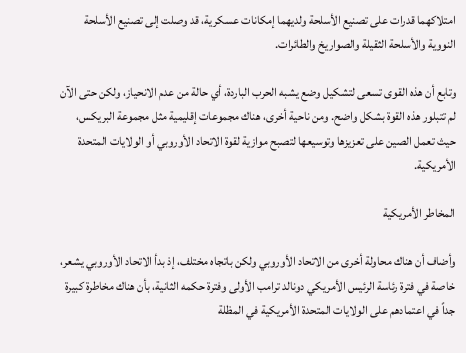امتلاكهما قدرات على تصنيع الأسلحة ولديهما إمكانات عسكرية، قد وصلت إلى تصنيع الأسلحة النووية والأسلحة الثقيلة والصواريخ والطائرات.

وتابع أن هذه القوى تسعى لتشكيل وضع يشبه الحرب الباردة، أي حالة من عدم الانحياز، ولكن حتى الآن لم تتبلور هذه القوة بشكل واضح. ومن ناحية أخرى، هناك مجموعات إقليمية مثل مجموعة البريكس، حيث تعمل الصين على تعزيزها وتوسيعها لتصبح موازية لقوة الاتحاد الأوروبي أو الولايات المتحدة الأمريكية.

المخاطر الأمريكية

وأضاف أن هناك محاولة أخرى من الاتحاد الأوروبي ولكن باتجاه مختلف، إذ بدأ الاتحاد الأوروبي يشعر، خاصة في فترة رئاسة الرئيس الأمريكي دونالد ترامب الأولى وفترة حكمه الثانية، بأن هناك مخاطرة كبيرة جداً في اعتمادهم على الولايات المتحدة الأمريكية في المظلة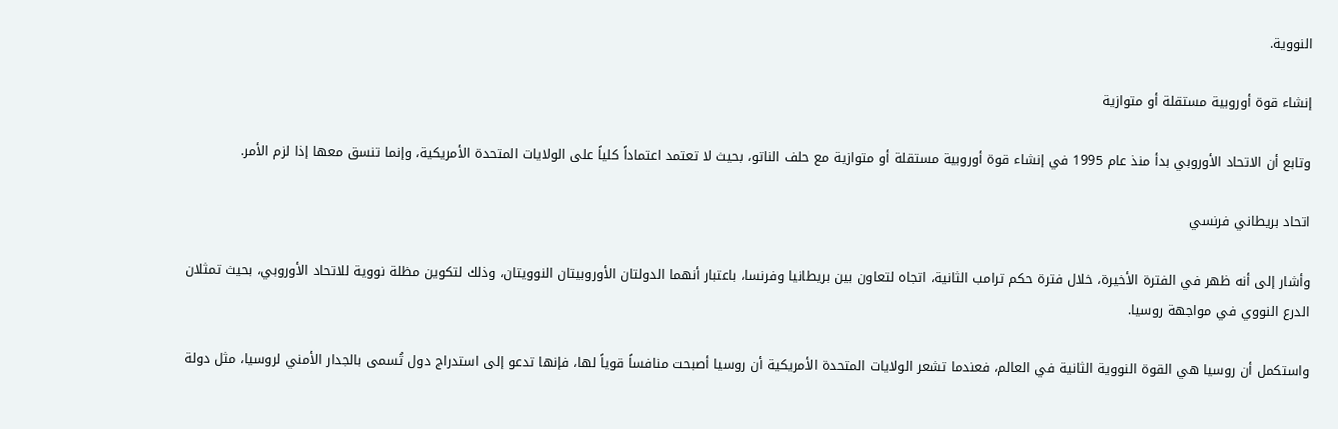النووية.

إنشاء قوة أوروبية مستقلة أو متوازية

وتابع أن الاتحاد الأوروبي بدأ منذ عام 1995 في إنشاء قوة أوروبية مستقلة أو متوازية مع حلف الناتو، بحيث لا تعتمد اعتماداً كلياً على الولايات المتحدة الأمريكية، وإنما تنسق معها إذا لزم الأمر.

اتحاد بريطاني فرنسي

وأشار إلى أنه ظهر في الفترة الأخيرة، خلال فترة حكم ترامب الثانية، اتجاه لتعاون بين بريطانيا وفرنسا، باعتبار أنهما الدولتان الأوروبيتان النوويتان، وذلك لتكوين مظلة نووية للاتحاد الأوروبي، بحيث تمثلان الدرع النووي في مواجهة روسيا.

واستكمل أن روسيا هي القوة النووية الثانية في العالم، فعندما تشعر الولايات المتحدة الأمريكية أن روسيا أصبحت منافساً قوياً لها، فإنها تدعو إلى استدراج دول تُسمى بالجدار الأمني لروسيا، مثل دولة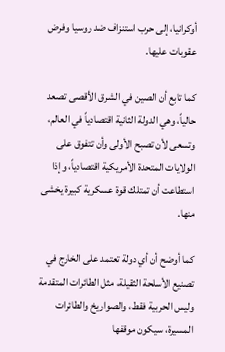أوكرانيا، إلى حرب استنزاف ضد روسيا وفرض عقوبات عليها.

كما تابع أن الصين في الشرق الأقصى تصعد حالياً، وهي الدولة الثانية اقتصادياً في العالم، وتسعى لأن تصبح الأولى وأن تتفوق على الولايات المتحدة الأمريكية اقتصادياً، وإذا استطاعت أن تمتلك قوة عسكرية كبيرة يخشى منها.

كما أوضح أن أي دولة تعتمد على الخارج في تصنيع الأسلحة الثقيلة، مثل الطائرات المتقدمة وليس الحربية فقط، والصواريخ والطائرات المسيرة، سيكون موقفها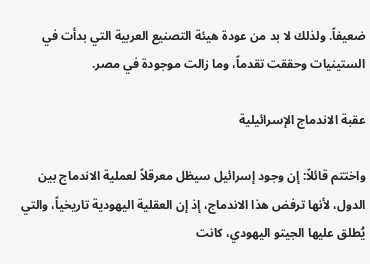ضعيفاً. ولذلك لا بد من عودة هيئة التصنيع العربية التي بدأت في الستينيات وحققت تقدماً، وما زالت موجودة في مصر.

عقبة الاندماج الإسرائيلية

واختتم قائلاً: إن وجود إسرائيل سيظل معرقلاً لعملية الاندماج بين الدول، لأنها ترفض هذا الاندماج، إذ إن العقلية اليهودية تاريخياً، والتي يُطلق عليها الجيتو اليهودي، كانت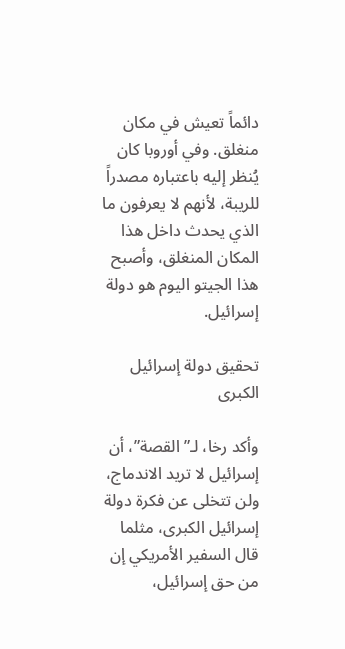دائماً تعيش في مكان منغلق. وفي أوروبا كان يُنظر إليه باعتباره مصدراً للريبة، لأنهم لا يعرفون ما الذي يحدث داخل هذا المكان المنغلق، وأصبح هذا الجيتو اليوم هو دولة إسرائيل.

تحقيق دولة إسرائيل الكبرى

وأكد رخا، لـ”القصة”، أن إسرائيل لا تريد الاندماج، ولن تتخلى عن فكرة دولة إسرائيل الكبرى، مثلما قال السفير الأمريكي إن من حق إسرائيل،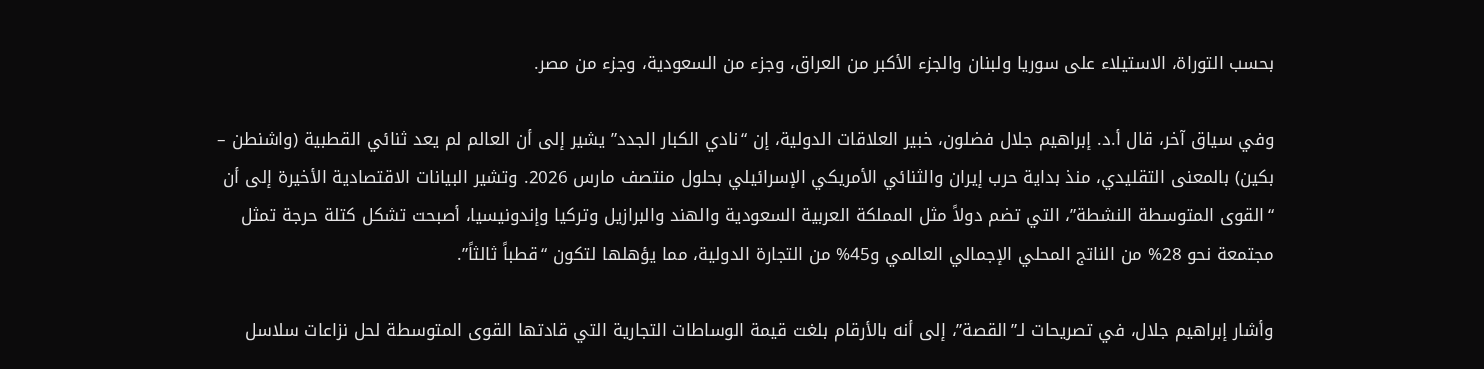بحسب التوراة، الاستيلاء على سوريا ولبنان والجزء الأكبر من العراق، وجزء من السعودية، وجزء من مصر.

وفي سياق آخر، قال أ.د. إبراهيم جلال فضلون، خبير العلاقات الدولية، إن “نادي الكبار الجدد” يشير إلى أن العالم لم يعد ثنائي القطبية (واشنطن – بكين) بالمعنى التقليدي، منذ بداية حرب إيران والثنائي الأمريكي الإسرائيلي بحلول منتصف مارس 2026. وتشير البيانات الاقتصادية الأخيرة إلى أن “القوى المتوسطة النشطة”، التي تضم دولاً مثل المملكة العربية السعودية والهند والبرازيل وتركيا وإندونيسيا، أصبحت تشكل كتلة حرجة تمثل مجتمعة نحو 28% من الناتج المحلي الإجمالي العالمي و45% من التجارة الدولية، مما يؤهلها لتكون “قطباً ثالثاً”.

وأشار إبراهيم جلال، في تصريحات لـ”القصة”، إلى أنه بالأرقام بلغت قيمة الوساطات التجارية التي قادتها القوى المتوسطة لحل نزاعات سلاسل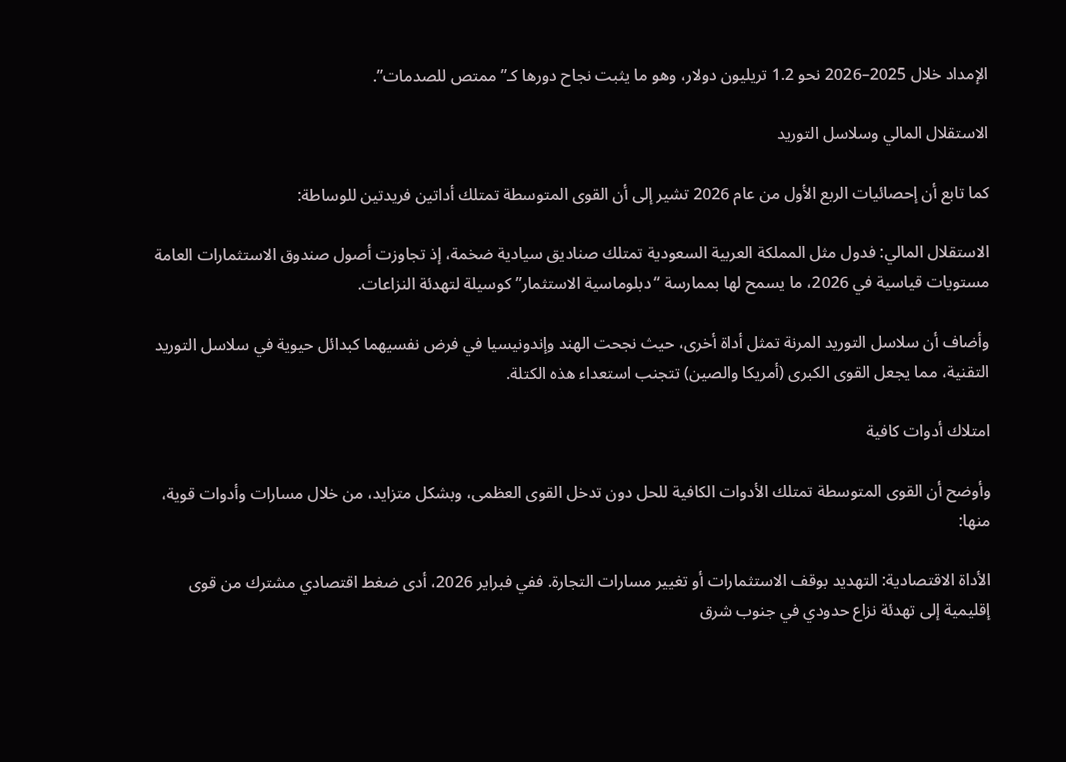الإمداد خلال 2025–2026 نحو 1.2 تريليون دولار، وهو ما يثبت نجاح دورها كـ”ممتص للصدمات”.

الاستقلال المالي وسلاسل التوريد

كما تابع أن إحصائيات الربع الأول من عام 2026 تشير إلى أن القوى المتوسطة تمتلك أداتين فريدتين للوساطة:

الاستقلال المالي: فدول مثل المملكة العربية السعودية تمتلك صناديق سيادية ضخمة، إذ تجاوزت أصول صندوق الاستثمارات العامة مستويات قياسية في 2026، ما يسمح لها بممارسة “دبلوماسية الاستثمار” كوسيلة لتهدئة النزاعات.

وأضاف أن سلاسل التوريد المرنة تمثل أداة أخرى، حيث نجحت الهند وإندونيسيا في فرض نفسيهما كبدائل حيوية في سلاسل التوريد التقنية، مما يجعل القوى الكبرى (أمريكا والصين) تتجنب استعداء هذه الكتلة.

امتلاك أدوات كافية

وأوضح أن القوى المتوسطة تمتلك الأدوات الكافية للحل دون تدخل القوى العظمى، وبشكل متزايد، من خلال مسارات وأدوات قوية، منها:

الأداة الاقتصادية: التهديد بوقف الاستثمارات أو تغيير مسارات التجارة. ففي فبراير 2026، أدى ضغط اقتصادي مشترك من قوى إقليمية إلى تهدئة نزاع حدودي في جنوب شرق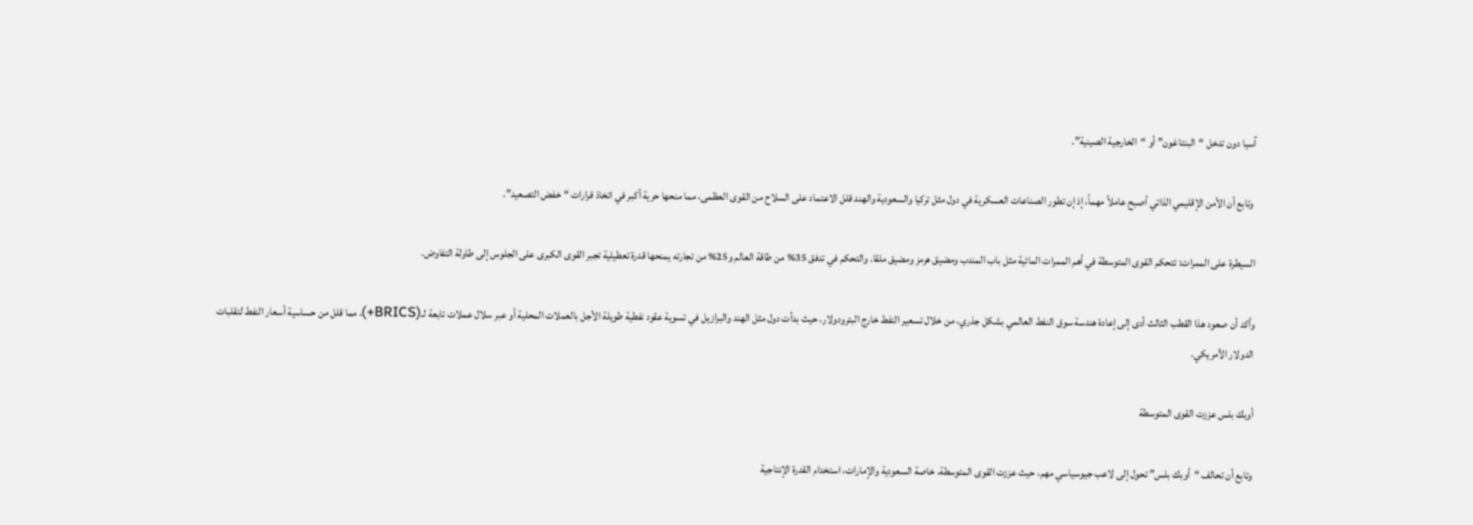آسيا دون تدخل “البنتاغون” أو “الخارجية الصينية”.

 وتابع أن الأمن الإقليمي الذاتي أصبح عاملاً مهماً، إذ إن تطور الصناعات العسكرية في دول مثل تركيا والسعودية والهند قلل الاعتماد على السلاح من القوى العظمى، مما منحها حرية أكبر في اتخاذ قرارات “خفض التصعيد”.

السيطرة على الممرات: تتحكم القوى المتوسطة في أهم الممرات المائية مثل باب المندب ومضيق هرمز ومضيق ملقا. والتحكم في تدفق 35% من طاقة العالم و25% من تجارته يمنحها قدرة تعطيلية تجبر القوى الكبرى على الجلوس إلى طاولة التفاوض.

وأكد أن صعود هذا القطب الثالث أدى إلى إعادة هندسة سوق النفط العالمي بشكل جذري، من خلال تسعير النفط خارج البترودولار، حيث بدأت دول مثل الهند والبرازيل في تسوية عقود نفطية طويلة الأجل بالعملات المحلية أو عبر سلال عملات تابعة لـ(BRICS+)، مما قلل من حساسية أسعار النفط لتقلبات الدولار الأمريكي.

أوبك بلس عززت القوى المتوسطة

وتابع أن تحالف “أوبك بلس” تحول إلى لاعب جيوسياسي مهم، حيث عززت القوى المتوسطة، خاصة السعودية والإمارات، استخدام القدرة الإنتاجية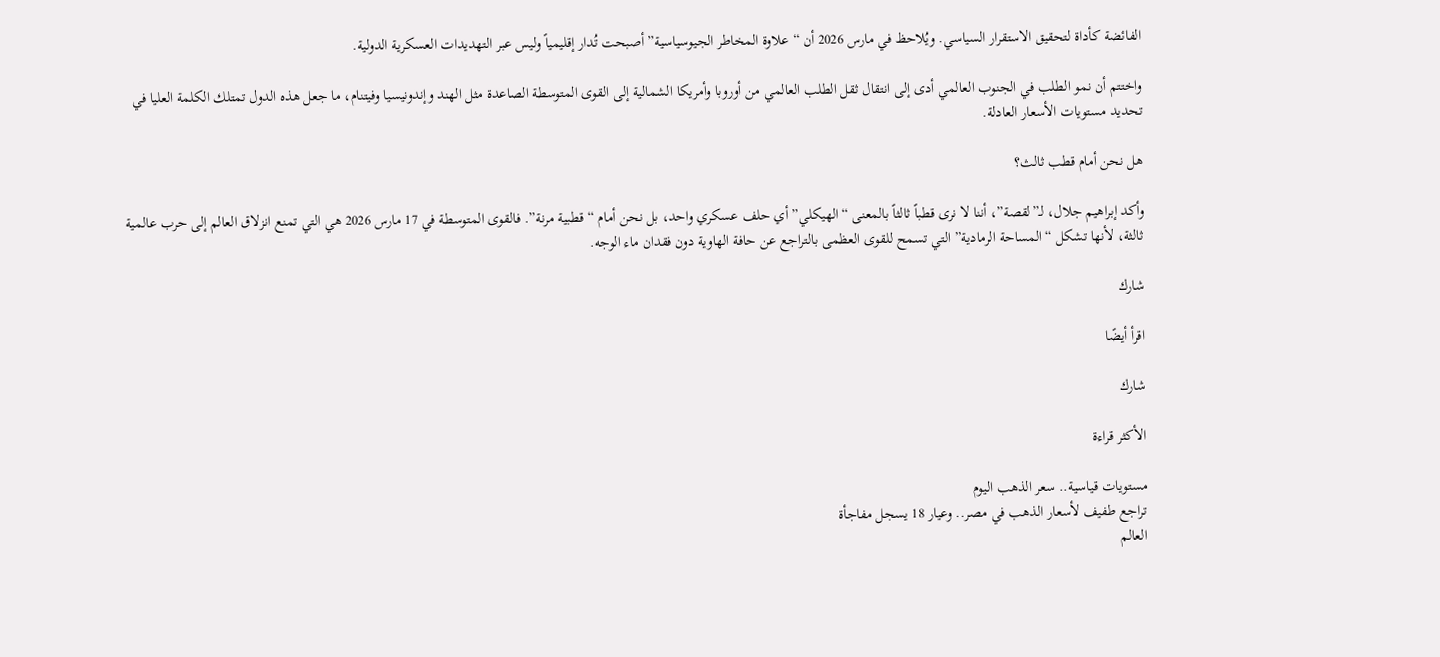الفائضة كأداة لتحقيق الاستقرار السياسي. ويُلاحظ في مارس 2026 أن “علاوة المخاطر الجيوسياسية” أصبحت تُدار إقليمياً وليس عبر التهديدات العسكرية الدولية.

واختتم أن نمو الطلب في الجنوب العالمي أدى إلى انتقال ثقل الطلب العالمي من أوروبا وأمريكا الشمالية إلى القوى المتوسطة الصاعدة مثل الهند وإندونيسيا وفيتنام، ما جعل هذه الدول تمتلك الكلمة العليا في تحديد مستويات الأسعار العادلة.

هل نحن أمام قطب ثالث؟

وأكد إبراهيم جلال، لـ”لقصة”، أننا لا نرى قطباً ثالثاً بالمعنى “الهيكلي” أي حلف عسكري واحد، بل نحن أمام “قطبية مرنة”. فالقوى المتوسطة في 17 مارس 2026 هي التي تمنع انزلاق العالم إلى حرب عالمية ثالثة، لأنها تشكل “المساحة الرمادية” التي تسمح للقوى العظمى بالتراجع عن حافة الهاوية دون فقدان ماء الوجه.

شارك

اقرأ أيضًا

شارك

الأكثر قراءة

مستويات قياسية.. سعر الذهب اليوم
تراجع طفيف لأسعار الذهب في مصر.. وعيار 18 يسجل مفاجأة
العالم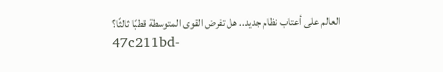العالم على أعتاب نظام جديد.. هل تفرض القوى المتوسطة قطبًا ثالثًا؟
47c211bd-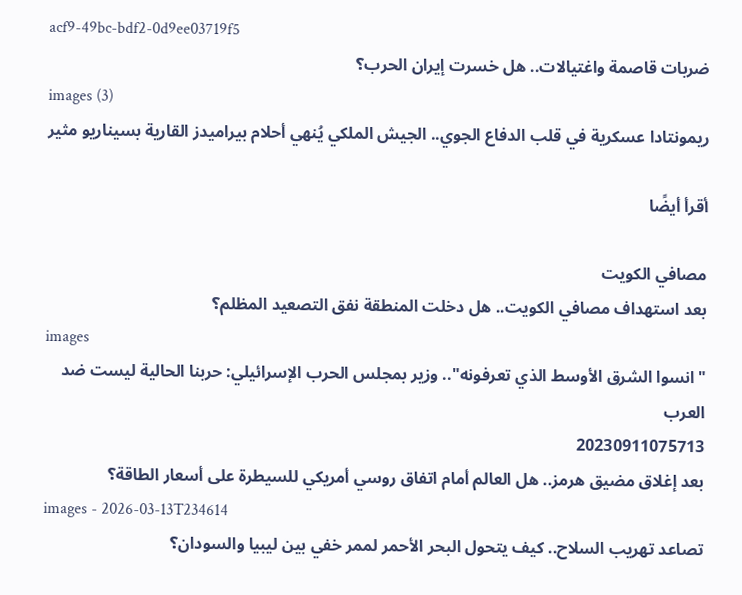acf9-49bc-bdf2-0d9ee03719f5
ضربات قاصمة واغتيالات.. هل خسرت إيران الحرب؟
images (3)
ريمونتادا عسكرية في قلب الدفاع الجوي.. الجيش الملكي يُنهي أحلام بيراميدز القارية بسيناريو مثير

أقرأ أيضًا

مصافي الكويت
بعد استهداف مصافي الكويت.. هل دخلت المنطقة نفق التصعيد المظلم؟
images
"انسوا الشرق الأوسط الذي تعرفونه".. وزير بمجلس الحرب الإسرائيلي: حربنا الحالية ليست ضد العرب
20230911075713
بعد إغلاق مضيق هرمز.. هل العالم أمام اتفاق روسي أمريكي للسيطرة على أسعار الطاقة؟
images - 2026-03-13T234614
تصاعد تهريب السلاح.. كيف يتحول البحر الأحمر لممر خفي بين ليبيا والسودان؟